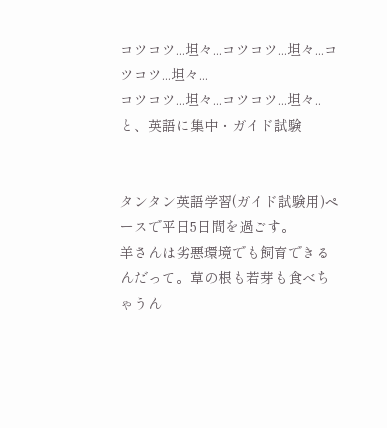コツコツ...坦々...コツコツ...坦々...コツコツ...坦々...
コツコツ...坦々...コツコツ...坦々..と、英語に集中・ガイド試験


タンタン英語学習(ガイド試験用)ペースで平日5日間を過ごす。
羊さんは劣悪環境でも飼育できるんだって。草の根も若芽も食べちゃうん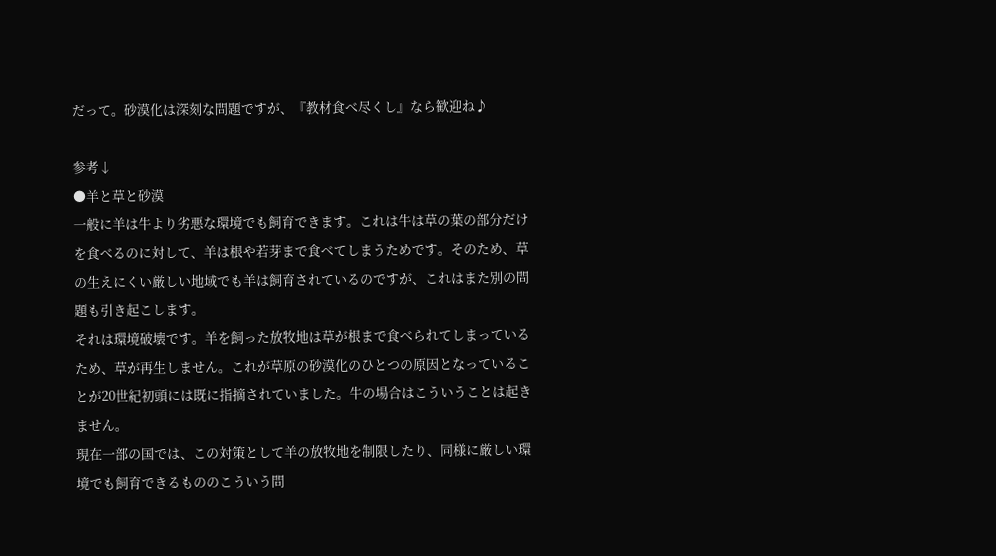だって。砂漠化は深刻な問題ですが、『教材食べ尽くし』なら歓迎ね♪

参考↓
●羊と草と砂漠
一般に羊は牛より劣悪な環境でも飼育できます。これは牛は草の葉の部分だけを食べるのに対して、羊は根や若芽まで食べてしまうためです。そのため、草の生えにくい厳しい地域でも羊は飼育されているのですが、これはまた別の問題も引き起こします。
それは環境破壊です。羊を飼った放牧地は草が根まで食べられてしまっているため、草が再生しません。これが草原の砂漠化のひとつの原因となっていることが20世紀初頭には既に指摘されていました。牛の場合はこういうことは起きません。
現在一部の国では、この対策として羊の放牧地を制限したり、同様に厳しい環境でも飼育できるもののこういう問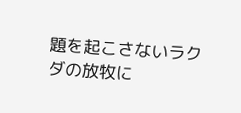題を起こさないラクダの放牧に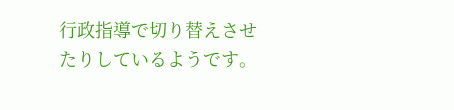行政指導で切り替えさせたりしているようです。